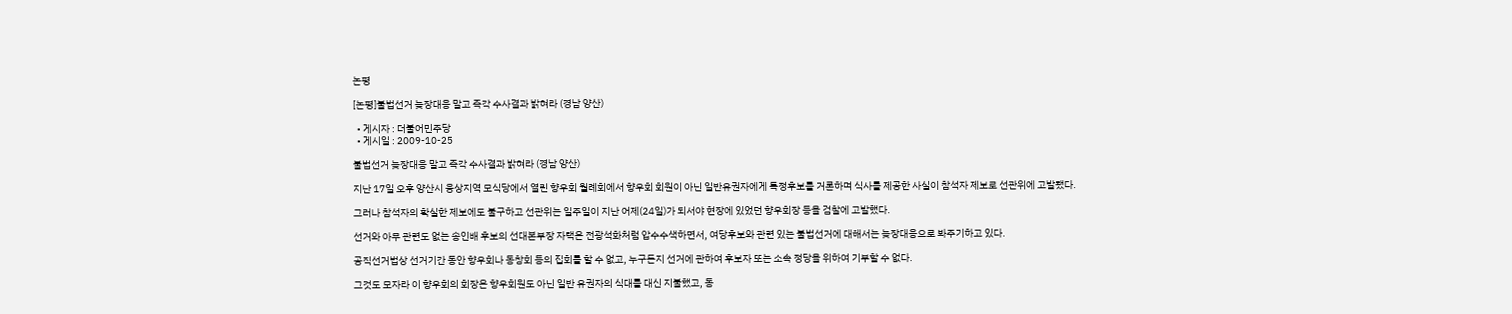논평

[논평]불법선거 늦장대응 말고 즉각 수사결과 밝혀라 (경남 양산)

  • 게시자 : 더불어민주당
  • 게시일 : 2009-10-25

불법선거 늦장대응 말고 즉각 수사결과 밝혀라 (경남 양산)

지난 17일 오후 양산시 웅상지역 모식당에서 열린 향우회 월례회에서 향우회 회원이 아닌 일반유권자에게 특정후보를 거론하며 식사를 제공한 사실이 참석자 제보로 선관위에 고발됐다.

그러나 참석자의 확실한 제보에도 불구하고 선관위는 일주일이 지난 어제(24일)가 되서야 현장에 있었던 향우회장 등을 검찰에 고발했다.

선거와 아무 관련도 없는 송인배 후보의 선대본부장 자택은 전광석화처럼 압수수색하면서, 여당후보와 관련 있는 불법선거에 대해서는 늦장대응으로 봐주기하고 있다.

공직선거법상 선거기간 동안 향우회나 동창회 등의 집회를 할 수 없고, 누구든지 선거에 관하여 후보자 또는 소속 정당을 위하여 기부할 수 없다.

그것도 모자라 이 향우회의 회장은 향우회원도 아닌 일반 유권자의 식대를 대신 지불했고, 동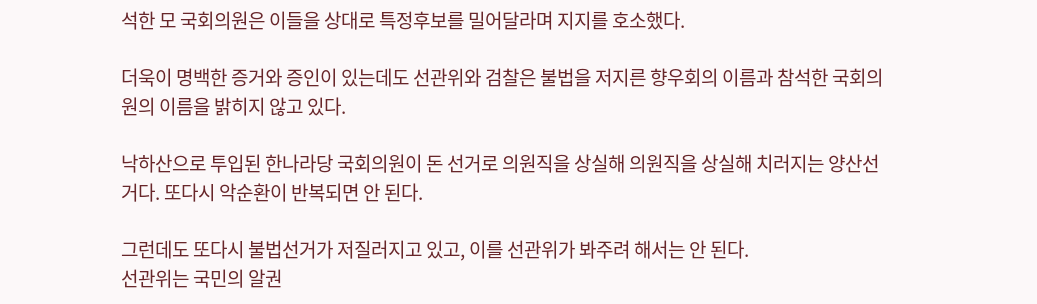석한 모 국회의원은 이들을 상대로 특정후보를 밀어달라며 지지를 호소했다.

더욱이 명백한 증거와 증인이 있는데도 선관위와 검찰은 불법을 저지른 향우회의 이름과 참석한 국회의원의 이름을 밝히지 않고 있다.

낙하산으로 투입된 한나라당 국회의원이 돈 선거로 의원직을 상실해 의원직을 상실해 치러지는 양산선거다. 또다시 악순환이 반복되면 안 된다.

그런데도 또다시 불법선거가 저질러지고 있고, 이를 선관위가 봐주려 해서는 안 된다.
선관위는 국민의 알권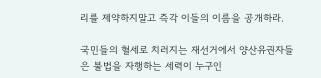리를 제약하지말고 즉각 이들의 이름을 공개하라.

국민들의 혈세로 치러지는 재선거에서 양산유권자들은 불법을 자행하는 세력이 누구인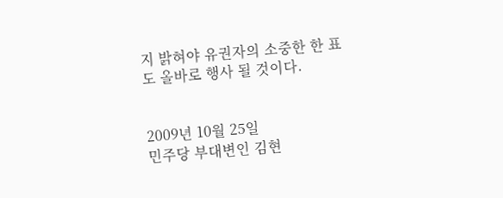지 밝혀야 유권자의 소중한 한 표도 올바로 행사 될 것이다.


2009년 10월 25일
민주당 부대변인 김현